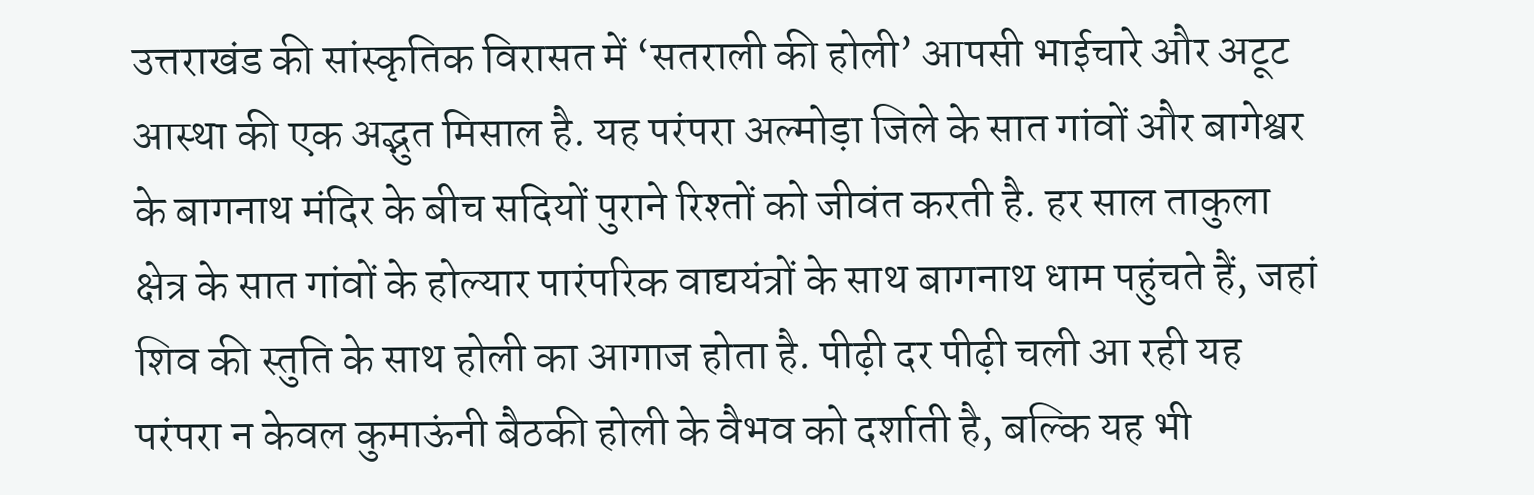उत्तराखंड की सांस्कृतिक विरासत में ‘सतराली की होली’ आपसी भाईचारे और अटूट आस्था की एक अद्भुत मिसाल है. यह परंपरा अल्मोड़ा जिले के सात गांवों और बागेश्वर के बागनाथ मंदिर के बीच सदियों पुराने रिश्तों को जीवंत करती है. हर साल ताकुला क्षेत्र के सात गांवों के होल्यार पारंपरिक वाद्ययंत्रों के साथ बागनाथ धाम पहुंचते हैं, जहां शिव की स्तुति के साथ होली का आगाज होता है. पीढ़ी दर पीढ़ी चली आ रही यह परंपरा न केवल कुमाऊंनी बैठकी होली के वैभव को दर्शाती है, बल्कि यह भी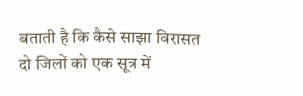बताती है कि कैसे साझा विरासत दो जिलों को एक सूत्र में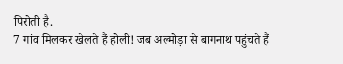पिरोती है.
7 गांव मिलकर खेलते हैं होली! जब अल्मोड़ा से बागनाथ पहुंचते हैं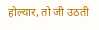होल्यार, तो जी उठती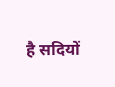है सदियों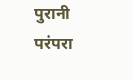पुरानी परंपरा